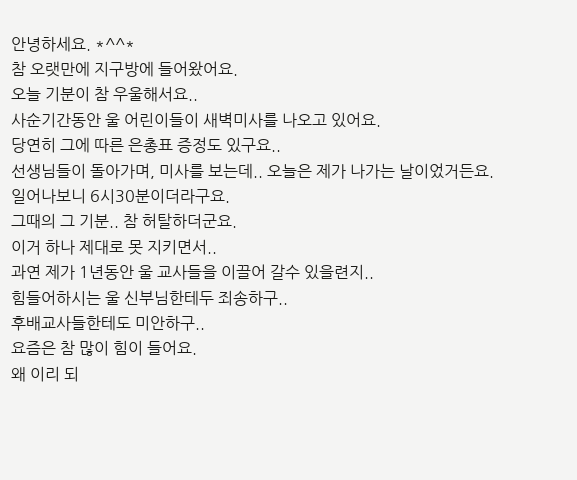안녕하세요. *^^*
참 오랫만에 지구방에 들어왔어요.
오늘 기분이 참 우울해서요..
사순기간동안 울 어린이들이 새벽미사를 나오고 있어요.
당연히 그에 따른 은총표 증정도 있구요..
선생님들이 돌아가며, 미사를 보는데.. 오늘은 제가 나가는 날이었거든요.
일어나보니 6시30분이더라구요.
그때의 그 기분.. 참 허탈하더군요.
이거 하나 제대로 못 지키면서..
과연 제가 1년동안 울 교사들을 이끌어 갈수 있을련지..
힘들어하시는 울 신부님한테두 죄송하구..
후배교사들한테도 미안하구..
요즘은 참 많이 힘이 들어요.
왜 이리 되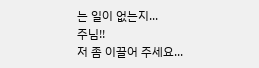는 일이 없는지...
주님!!
저 좀 이끌어 주세요...